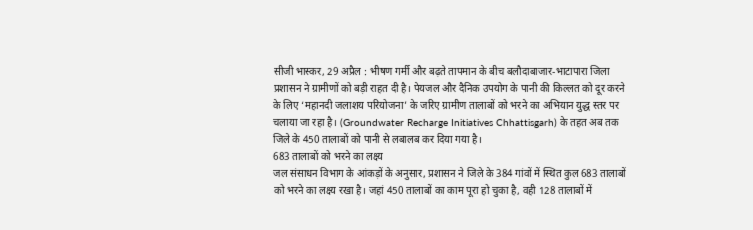सीजी भास्कर, 29 अप्रैल : भीषण गर्मी और बढ़ते तापमान के बीच बलौदाबाजार-भाटापारा जिला प्रशासन ने ग्रामीणों को बड़ी राहत दी है। पेयजल और दैनिक उपयोग के पानी की किल्लत को दूर करने के लिए ‘महानदी जलाशय परियोजना’ के जरिए ग्रामीण तालाबों को भरने का अभियान युद्ध स्तर पर चलाया जा रहा है। (Groundwater Recharge Initiatives Chhattisgarh) के तहत अब तक जिले के 450 तालाबों को पानी से लबालब कर दिया गया है।
683 तालाबों को भरने का लक्ष्य
जल संसाधन विभाग के आंकड़ों के अनुसार, प्रशासन ने जिले के 384 गांवों में स्थित कुल 683 तालाबों को भरने का लक्ष्य रखा है। जहां 450 तालाबों का काम पूरा हो चुका है, वही 128 तालाबों में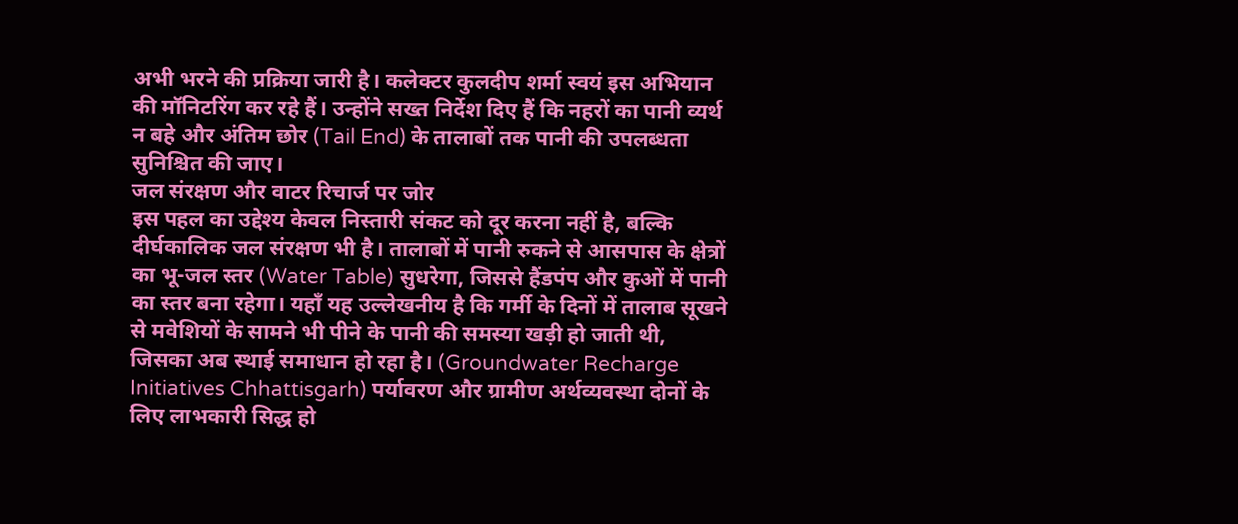अभी भरने की प्रक्रिया जारी है। कलेक्टर कुलदीप शर्मा स्वयं इस अभियान की मॉनिटरिंग कर रहे हैं। उन्होंने सख्त निर्देश दिए हैं कि नहरों का पानी व्यर्थ न बहे और अंतिम छोर (Tail End) के तालाबों तक पानी की उपलब्धता सुनिश्चित की जाए।
जल संरक्षण और वाटर रिचार्ज पर जोर
इस पहल का उद्देश्य केवल निस्तारी संकट को दूर करना नहीं है, बल्कि दीर्घकालिक जल संरक्षण भी है। तालाबों में पानी रुकने से आसपास के क्षेत्रों का भू-जल स्तर (Water Table) सुधरेगा, जिससे हैंडपंप और कुओं में पानी का स्तर बना रहेगा। यहाँ यह उल्लेखनीय है कि गर्मी के दिनों में तालाब सूखने से मवेशियों के सामने भी पीने के पानी की समस्या खड़ी हो जाती थी, जिसका अब स्थाई समाधान हो रहा है। (Groundwater Recharge Initiatives Chhattisgarh) पर्यावरण और ग्रामीण अर्थव्यवस्था दोनों के लिए लाभकारी सिद्ध हो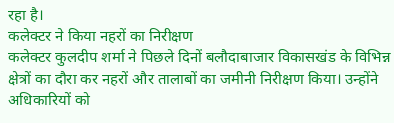रहा है।
कलेक्टर ने किया नहरों का निरीक्षण
कलेक्टर कुलदीप शर्मा ने पिछले दिनों बलौदाबाजार विकासखंड के विभिन्न क्षेत्रों का दौरा कर नहरों और तालाबों का जमीनी निरीक्षण किया। उन्होंने अधिकारियों को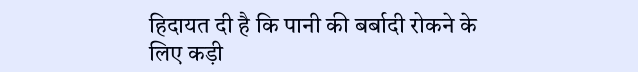हिदायत दी है कि पानी की बर्बादी रोकने के लिए कड़ी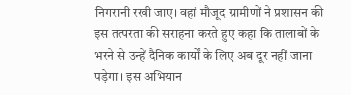निगरानी रखी जाए। वहां मौजूद ग्रामीणों ने प्रशासन की इस तत्परता की सराहना करते हुए कहा कि तालाबों के भरने से उन्हें दैनिक कार्यों के लिए अब दूर नहीं जाना पड़ेगा। इस अभियान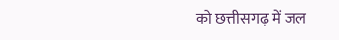को छत्तीसगढ़ में जल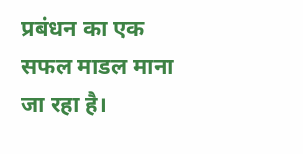प्रबंधन का एक सफल माडल माना जा रहा है।